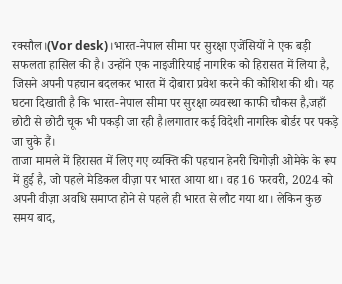रक्सौल।(Vor desk)।भारत-नेपाल सीमा पर सुरक्षा एजेंसियों ने एक बड़ी सफलता हासिल की है। उन्होंने एक नाइजीरियाई नागरिक को हिरासत में लिया है, जिसने अपनी पहचान बदलकर भारत में दोबारा प्रवेश करने की कोशिश की थी। यह घटना दिखाती है कि भारत-नेपाल सीमा पर सुरक्षा व्यवस्था काफी चौकस है,जहाँ छोटी से छोटी चूक भी पकड़ी जा रही है।लगातार कई विदेशी नागरिक बोर्डर पर पकड़े जा चुके हैं।
ताजा मामले में हिरासत में लिए गए व्यक्ति की पहचान हेनरी चिगोज़ी ओमेके के रूप में हुई है, जो पहले मेडिकल वीज़ा पर भारत आया था। वह 16 फरवरी, 2024 को अपनी वीज़ा अवधि समाप्त होने से पहले ही भारत से लौट गया था। लेकिन कुछ समय बाद,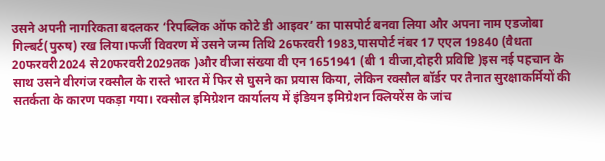उसने अपनी नागरिकता बदलकर ‘रिपब्लिक ऑफ कोटे डी आइवर’ का पासपोर्ट बनवा लिया और अपना नाम एडजोबा गिल्बर्ट(पुरुष) रख लिया।फर्जी विवरण में उसने जन्म तिथि 26फरवरी 1983,पासपोर्ट नंबर 17 एएल 19840 (वैधता 20फरवरी2024 से20फरवरी2029तक )और वीजा संख्या वी एन 1651941 (बी 1 वीजा,दोहरी प्रविष्टि )इस नई पहचान के साथ उसने वीरगंज रक्सौल के रास्ते भारत में फिर से घुसने का प्रयास किया, लेकिन रक्सौल बॉर्डर पर तैनात सुरक्षाकर्मियों की सतर्कता के कारण पकड़ा गया। रक्सौल इमिग्रेशन कार्यालय में इंडियन इमिग्रेशन क्लियरेंस के जांच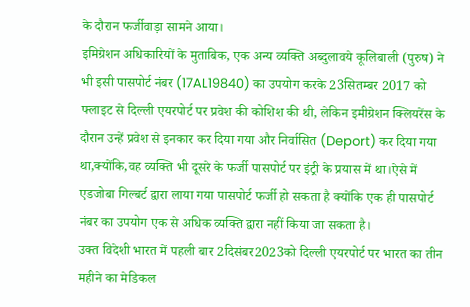के दौरान फर्जीवाड़ा सामने आया।
इमिग्रेशन अधिकारियों के मुताबिक, एक अन्य व्यक्ति अब्दुलावये कूलिबाली (पुरुष) ने भी इसी पासपोर्ट नंबर (17AL19840) का उपयोग करके 23सितम्बर 2017 को फ्लाइट से दिल्ली एयरपोर्ट पर प्रवेश की कोशिश की थी, लेकिन इमीग्रेशन क्लियरेंस के दौरान उन्हें प्रवेश से इनकार कर दिया गया और निर्वासित (Deport) कर दिया गया था,क्योंकि,वह व्यक्ति भी दूसरे के फर्जी पासपोर्ट पर इंट्री के प्रयास में था।ऐसे में एडजोबा गिल्बर्ट द्वारा लाया गया पासपोर्ट फर्जी हो सकता है क्योंकि एक ही पासपोर्ट नंबर का उपयोग एक से अधिक व्यक्ति द्वारा नहीं किया जा सकता है।
उक्त विदेशी भारत में पहली बार 2दिसंबर2023को दिल्ली एयरपोर्ट पर भारत का तीन महीने का मेडिकल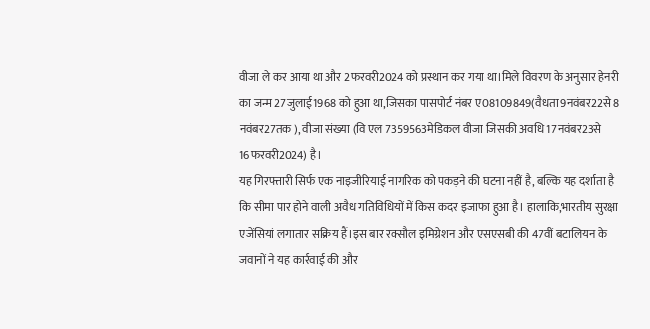वीजा ले कर आया था और 2फरवरी2024 को प्रस्थान कर गया था।मिले विवरण के अनुसार हेनरी का जन्म 27जुलाई1968 को हुआ था,जिसका पासपोर्ट नंबर ए08109849(वैधता9नवंबर22से 8 नवंबर27तक ), वीजा संख्या (वि एल 7359563मेडिकल वीजा जिसकी अवधि 17नवंबर23से 16फरवरी2024) है।
यह गिरफ्तारी सिर्फ एक नाइजीरियाई नागरिक को पकड़ने की घटना नहीं है, बल्कि यह दर्शाता है कि सीमा पार होने वाली अवैध गतिविधियों में किस कदर इजाफा हुआ है। हालाकि,भारतीय सुरक्षा एजेंसियां लगातार सक्रिय हैं।इस बार रक्सौल इमिग्रेशन और एसएसबी की 47वीं बटालियन के जवानों ने यह कार्रवाई की और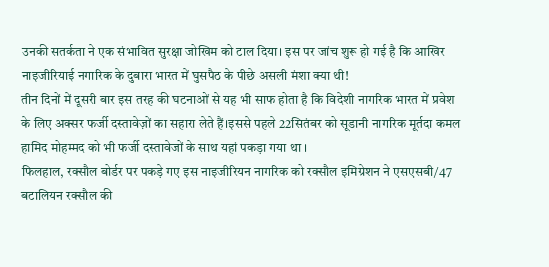उनकी सतर्कता ने एक संभावित सुरक्षा जोखिम को टाल दिया। इस पर जांच शुरू हो गई है कि आखिर नाइजीरियाई नगारिक के दुबारा भारत में घुसपैठ के पीछे असली मंशा क्या थी!
तीन दिनों में दूसरी बार इस तरह की घटनाओं से यह भी साफ होता है कि विदेशी नागरिक भारत में प्रवेश के लिए अक्सर फर्जी दस्तावेज़ों का सहारा लेते हैं।इससे पहले 22सितंबर को सूडानी नागरिक मूर्तदा कमल हामिद मोहम्मद को भी फर्जी दस्तावेजों के साथ यहां पकड़ा गया था ।
फिलहाल, रक्सौल बोर्डर पर पकड़े गए इस नाइजीरियन नागरिक को रक्सौल इमिग्रेशन ने एसएसबी/47 बटालियन रक्सौल की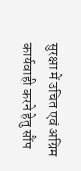सुरक्षा में उचित एवं अग्रिम कार्यवाही करने हेतु सौंप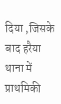दिया ,जिसके बाद हरैया थाना में प्राथमिकी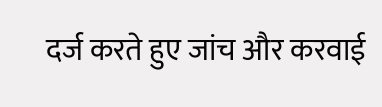दर्ज करते हुए जांच और करवाई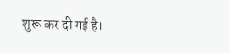शुरू कर दी गई है।